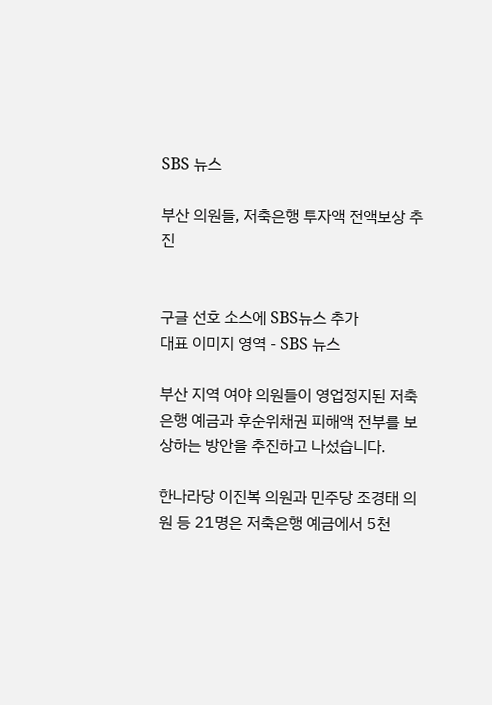SBS 뉴스

부산 의원들, 저축은행 투자액 전액보상 추진


구글 선호 소스에 SBS뉴스 추가
대표 이미지 영역 - SBS 뉴스

부산 지역 여야 의원들이 영업정지된 저축은행 예금과 후순위채권 피해액 전부를 보상하는 방안을 추진하고 나섰습니다.

한나라당 이진복 의원과 민주당 조경태 의원 등 21명은 저축은행 예금에서 5천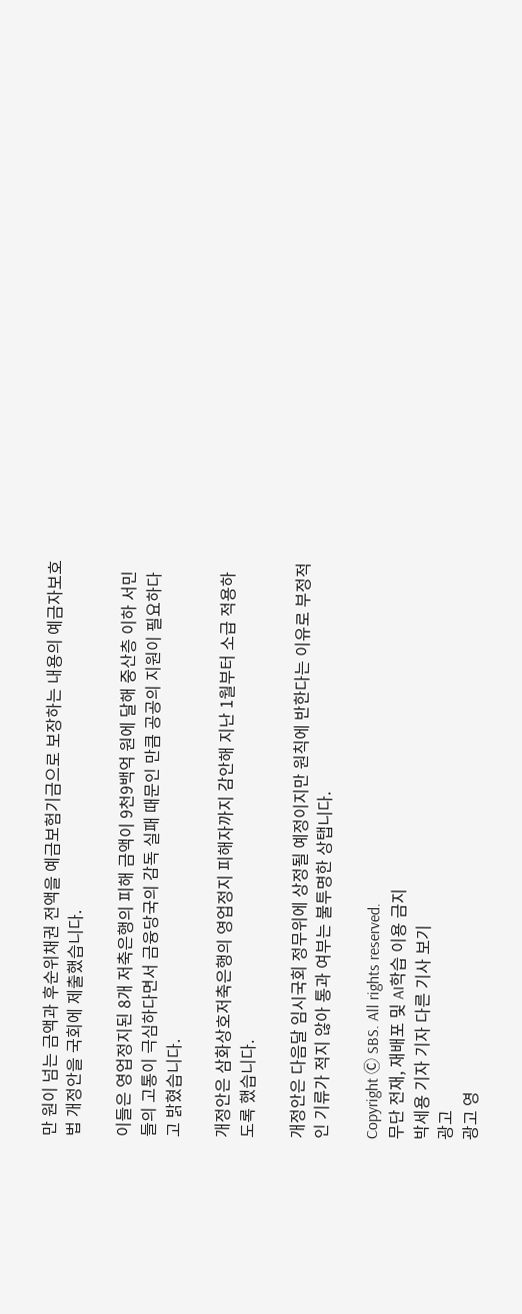만 원이 넘는 금액과 후순위채권 전액을 예금보험기금으로 보장하는 내용의 예금자보호법 개정안을 국회에 제출했습니다.

이들은 영업정지된 8개 저축은행의 피해 금액이 9천9백억 원에 달해 중산층 이하 서민들의 고통이 극심하다면서 금융당국의 감독 실패 때문인 만큼 공공의 지원이 필요하다고 밝혔습니다.

개정안은 삼화상호저축은행의 영업정지 피해자까지 감안해 지난 1월부터 소급 적용하도록 했습니다.

개정안은 다음달 임시국회 정무위에 상정될 예정이지만 원칙에 반한다는 이유로 부정적인 기류가 적지 않아 통과 여부는 불투명한 상탭니다.

Copyright Ⓒ SBS. All rights reserved.
무단 전재, 재배포 및 AI학습 이용 금지
박세용 기자 기자 다른 기사 보기
광고
광고 영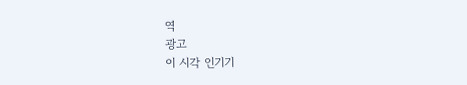역
광고
이 시각 인기기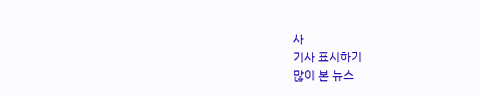사
기사 표시하기
많이 본 뉴스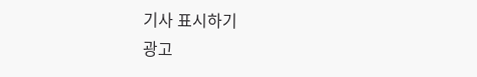기사 표시하기
광고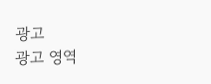광고
광고 영역